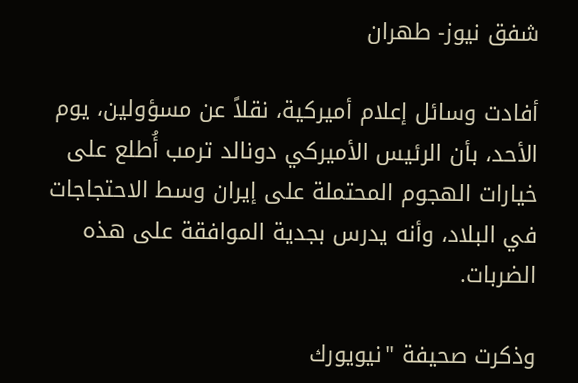شفق نيوز- طهران

أفادت وسائل إعلام أميركية، نقلاً عن مسؤولين، يوم الأحد، بأن الرئيس الأميركي دونالد ترمب أُطلع على خيارات الهجوم المحتملة على إيران وسط الاحتجاجات في البلاد، وأنه يدرس بجدية الموافقة على هذه الضربات.

وذكرت صحيفة "نيويورك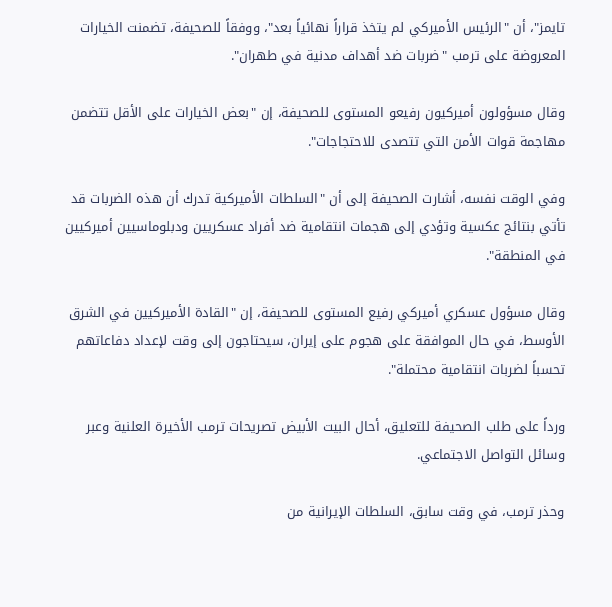تايمز"، أن "الرئيس الأميركي لم يتخذ قراراً نهائياً بعد"، ووفقاً للصحيفة، تضمنت الخيارات المعروضة على ترمب "ضربات ضد أهداف مدنية في طهران".

وقال مسؤولون أميركيون رفيعو المستوى للصحيفة، إن "بعض الخيارات على الأقل تتضمن مهاجمة قوات الأمن التي تتصدى للاحتجاجات".

وفي الوقت نفسه، أشارت الصحيفة إلى أن "السلطات الأميركية تدرك أن هذه الضربات قد تأتي بنتائج عكسية وتؤدي إلى هجمات انتقامية ضد أفراد عسكريين ودبلوماسيين أميركيين في المنطقة".

وقال مسؤول عسكري أميركي رفيع المستوى للصحيفة، إن "القادة الأميركيين في الشرق الأوسط، في حال الموافقة على هجوم على إيران، سيحتاجون إلى وقت لإعداد دفاعاتهم تحسباً لضربات انتقامية محتملة".

ورداً على طلب الصحيفة للتعليق، أحال البيت الأبيض تصريحات ترمب الأخيرة العلنية وعبر وسائل التواصل الاجتماعي.

وحذر ترمب، في وقت سابق، السلطات الإيرانية من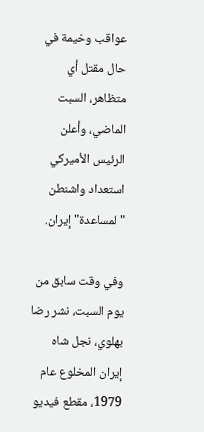عواقب وخيمة في حال مقتل أي متظاهر، السبت الماضي، وأعلن الرئيس الأميركي استعداد واشنطن "لمساعدة" إيران.

وفي وقت سابق من يوم السبت، نشر رضا بهلوي، نجل شاه إيران المخلوع عام 1979، مقطع فيديو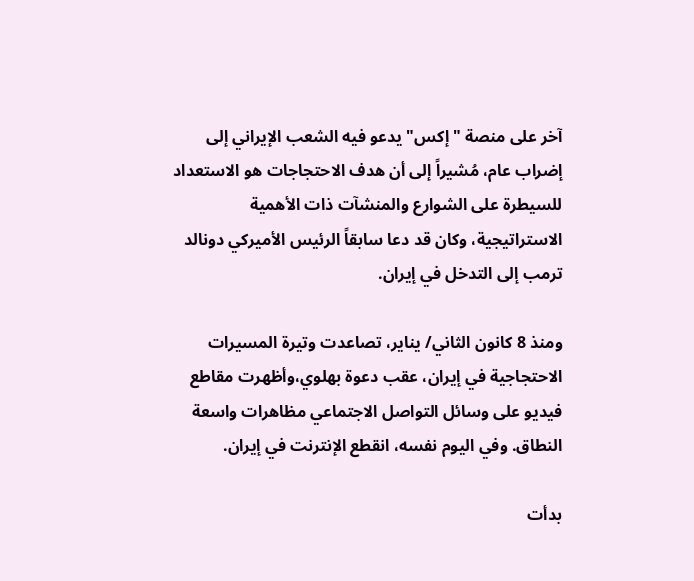آخر على منصة "إكس" يدعو فيه الشعب الإيراني إلى إضراب عام، مُشيراً إلى أن هدف الاحتجاجات هو الاستعداد للسيطرة على الشوارع والمنشآت ذات الأهمية الاستراتيجية، وكان قد دعا سابقاً الرئيس الأميركي دونالد ترمب إلى التدخل في إيران.

ومنذ 8 كانون الثاني/ يناير، تصاعدت وتيرة المسيرات الاحتجاجية في إيران، عقب دعوة بهلوي،وأظهرت مقاطع فيديو على وسائل التواصل الاجتماعي مظاهرات واسعة النطاق. وفي اليوم نفسه، انقطع الإنترنت في إيران.

بدأت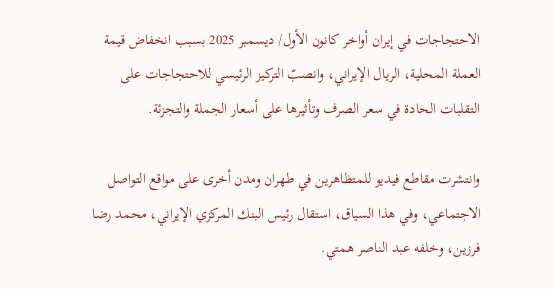الاحتجاجات في إيران أواخر كانون الأول/ ديسمبر 2025 بسبب انخفاض قيمة العملة المحلية، الريال الإيراني، وانصبّ التركيز الرئيسي للاحتجاجات على التقلبات الحادة في سعر الصرف وتأثيرها على أسعار الجملة والتجزئة.

وانتشرت مقاطع فيديو للمتظاهرين في طهران ومدن أخرى على مواقع التواصل الاجتماعي، وفي هذا السياق، استقال رئيس البنك المركزي الإيراني، محمد رضا فرزين، وخلفه عبد الناصر همتي.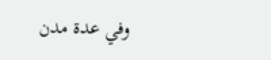وفي عدة مدن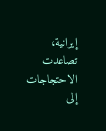إيرانية، تصاعدت الاحتجاجات إلى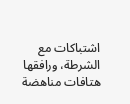اشتباكات مع الشرطة، ورافقها هتافات مناهضة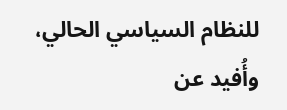للنظام السياسي الحالي، وأُفيد عن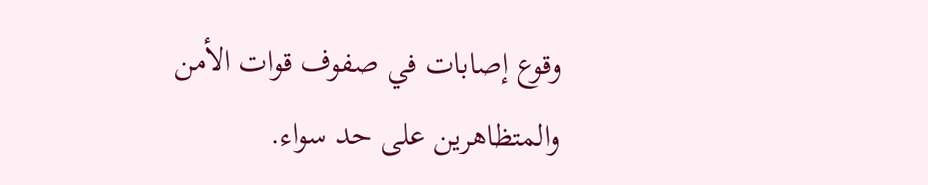وقوع إصابات في صفوف قوات الأمن والمتظاهرين على حد سواء.